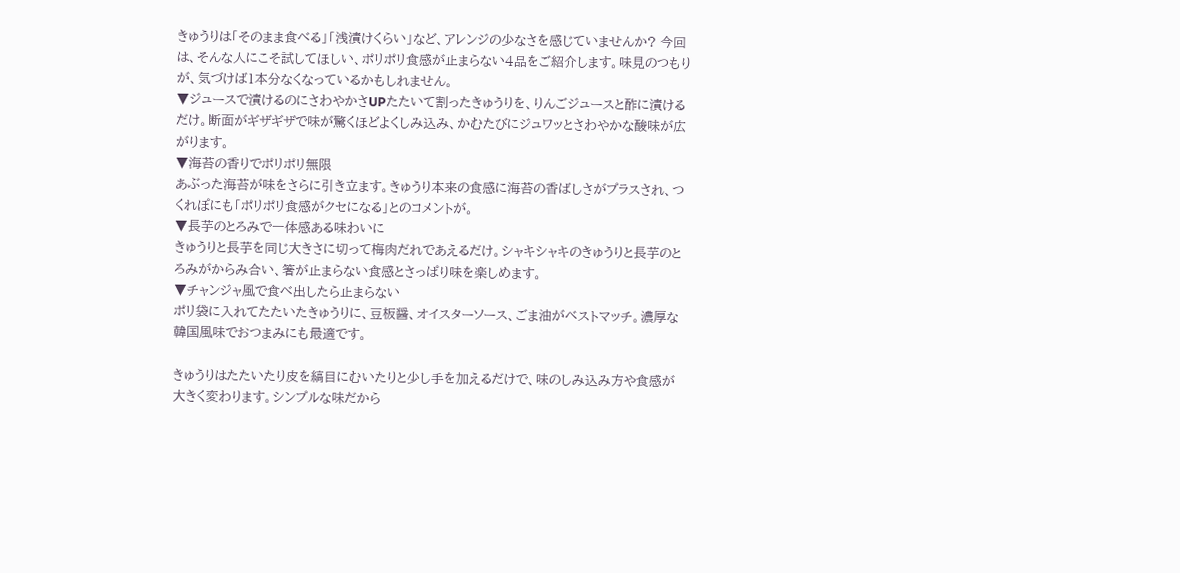きゅうりは「そのまま食べる」「浅漬けくらい」など、アレンジの少なさを感じていませんか? 今回は、そんな人にこそ試してほしい、ポリポリ食感が止まらない4品をご紹介します。味見のつもりが、気づけば1本分なくなっているかもしれません。
▼ジュースで漬けるのにさわやかさUPたたいて割ったきゅうりを、りんごジュースと酢に漬けるだけ。断面がギザギザで味が驚くほどよくしみ込み、かむたびにジュワッとさわやかな酸味が広がります。
▼海苔の香りでポリポリ無限
あぶった海苔が味をさらに引き立ます。きゅうり本来の食感に海苔の香ばしさがプラスされ、つくれぽにも「ポリポリ食感がクセになる」とのコメントが。
▼長芋のとろみで一体感ある味わいに
きゅうりと長芋を同じ大きさに切って梅肉だれであえるだけ。シャキシャキのきゅうりと長芋のとろみがからみ合い、箸が止まらない食感とさっぱり味を楽しめます。
▼チャンジャ風で食べ出したら止まらない
ポリ袋に入れてたたいたきゅうりに、豆板醤、オイスターソース、ごま油がベストマッチ。濃厚な韓国風味でおつまみにも最適です。

きゅうりはたたいたり皮を縞目にむいたりと少し手を加えるだけで、味のしみ込み方や食感が大きく変わります。シンプルな味だから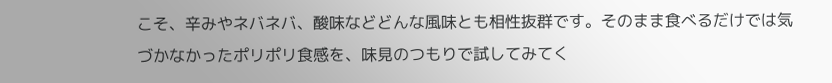こそ、辛みやネバネバ、酸味などどんな風味とも相性抜群です。そのまま食べるだけでは気づかなかったポリポリ食感を、味見のつもりで試してみてく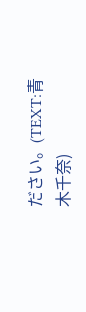ださい。(TEXT:青木千奈)